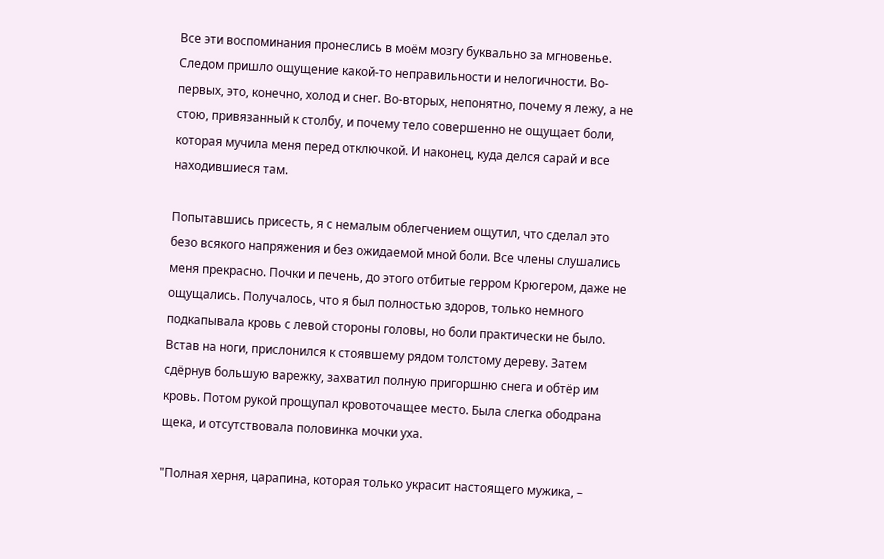Все эти воспоминания пронеслись в моём мозгу буквально за мгновенье. Следом пришло ощущение какой-то неправильности и нелогичности. Во-первых, это, конечно, холод и снег. Во-вторых, непонятно, почему я лежу, а не стою, привязанный к столбу, и почему тело совершенно не ощущает боли, которая мучила меня перед отключкой. И наконец, куда делся сарай и все находившиеся там.

Попытавшись присесть, я с немалым облегчением ощутил, что сделал это безо всякого напряжения и без ожидаемой мной боли. Все члены слушались меня прекрасно. Почки и печень, до этого отбитые герром Крюгером, даже не ощущались. Получалось, что я был полностью здоров, только немного подкапывала кровь с левой стороны головы, но боли практически не было. Встав на ноги, прислонился к стоявшему рядом толстому дереву. Затем сдёрнув большую варежку, захватил полную пригоршню снега и обтёр им кровь. Потом рукой прощупал кровоточащее место. Была слегка ободрана щека, и отсутствовала половинка мочки уха.

"Полная херня, царапина, которая только украсит настоящего мужика, –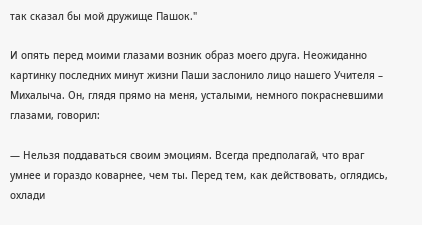так сказал бы мой дружище Пашок."

И опять перед моими глазами возник образ моего друга. Неожиданно картинку последних минут жизни Паши заслонило лицо нашего Учителя – Михалыча. Он, глядя прямо на меня, усталыми, немного покрасневшими глазами, говорил:

— Нельзя поддаваться своим эмоциям. Всегда предполагай, что враг умнее и гораздо коварнее, чем ты. Перед тем, как действовать, оглядись, охлади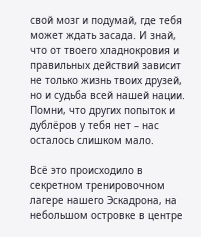свой мозг и подумай, где тебя может ждать засада. И знай, что от твоего хладнокровия и правильных действий зависит не только жизнь твоих друзей, но и судьба всей нашей нации. Помни, что других попыток и дублёров у тебя нет – нас осталось слишком мало.

Всё это происходило в секретном тренировочном лагере нашего Эскадрона, на небольшом островке в центре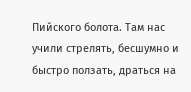Пийского болота. Там нас учили стрелять, бесшумно и быстро ползать, драться на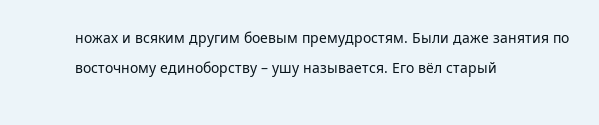ножах и всяким другим боевым премудростям. Были даже занятия по восточному единоборству – ушу называется. Его вёл старый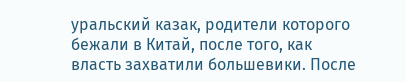уральский казак, родители которого бежали в Китай, после того, как власть захватили большевики. После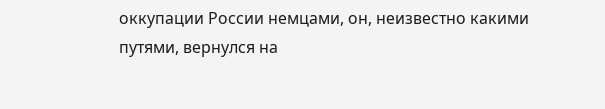оккупации России немцами, он, неизвестно какими путями, вернулся на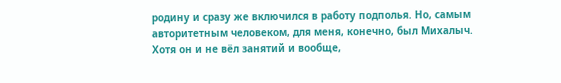родину и сразу же включился в работу подполья. Но, самым авторитетным человеком, для меня, конечно, был Михалыч. Хотя он и не вёл занятий и вообще,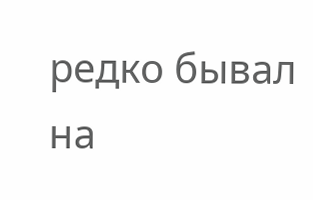редко бывал на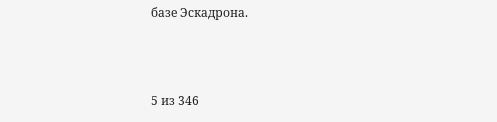базе Эскадрона.



5 из 346